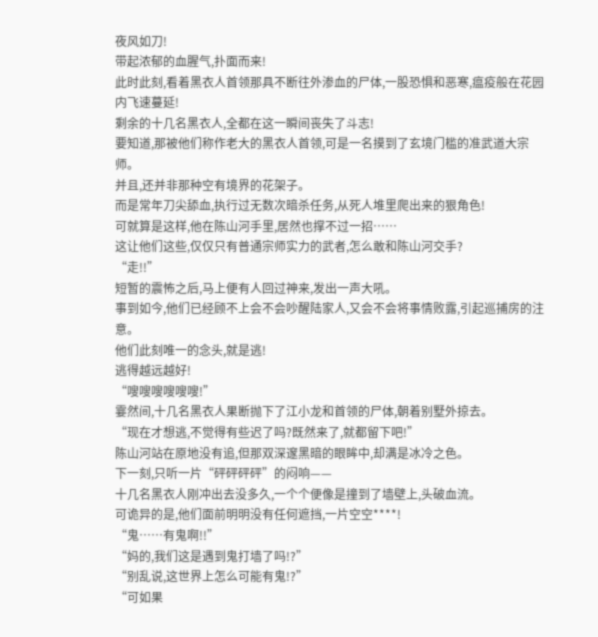夜风如刀!
带起浓郁的血腥气,扑面而来!
此时此刻,看着黑衣人首领那具不断往外渗血的尸体,一股恐惧和恶寒,瘟疫般在花园内飞速蔓延!
剩余的十几名黑衣人,全都在这一瞬间丧失了斗志!
要知道,那被他们称作老大的黑衣人首领,可是一名摸到了玄境门槛的准武道大宗师。
并且,还并非那种空有境界的花架子。
而是常年刀尖舔血,执行过无数次暗杀任务,从死人堆里爬出来的狠角色!
可就算是这样,他在陈山河手里,居然也撑不过一招……
这让他们这些,仅仅只有普通宗师实力的武者,怎么敢和陈山河交手?
“走!!”
短暂的震怖之后,马上便有人回过神来,发出一声大吼。
事到如今,他们已经顾不上会不会吵醒陆家人,又会不会将事情败露,引起巡捕房的注意。
他们此刻唯一的念头,就是逃!
逃得越远越好!
“嗖嗖嗖嗖嗖嗖!”
霎然间,十几名黑衣人果断抛下了江小龙和首领的尸体,朝着别墅外掠去。
“现在才想逃,不觉得有些迟了吗?既然来了,就都留下吧!”
陈山河站在原地没有追,但那双深邃黑暗的眼眸中,却满是冰冷之色。
下一刻,只听一片“砰砰砰砰”的闷响——
十几名黑衣人刚冲出去没多久,一个个便像是撞到了墙壁上,头破血流。
可诡异的是,他们面前明明没有任何遮挡,一片空空****!
“鬼……有鬼啊!!”
“妈的,我们这是遇到鬼打墙了吗!?”
“别乱说,这世界上怎么可能有鬼!?”
“可如果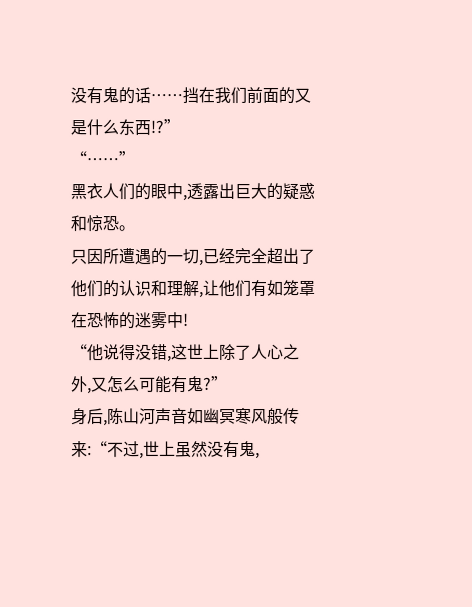没有鬼的话……挡在我们前面的又是什么东西!?”
“……”
黑衣人们的眼中,透露出巨大的疑惑和惊恐。
只因所遭遇的一切,已经完全超出了他们的认识和理解,让他们有如笼罩在恐怖的迷雾中!
“他说得没错,这世上除了人心之外,又怎么可能有鬼?”
身后,陈山河声音如幽冥寒风般传来:“不过,世上虽然没有鬼,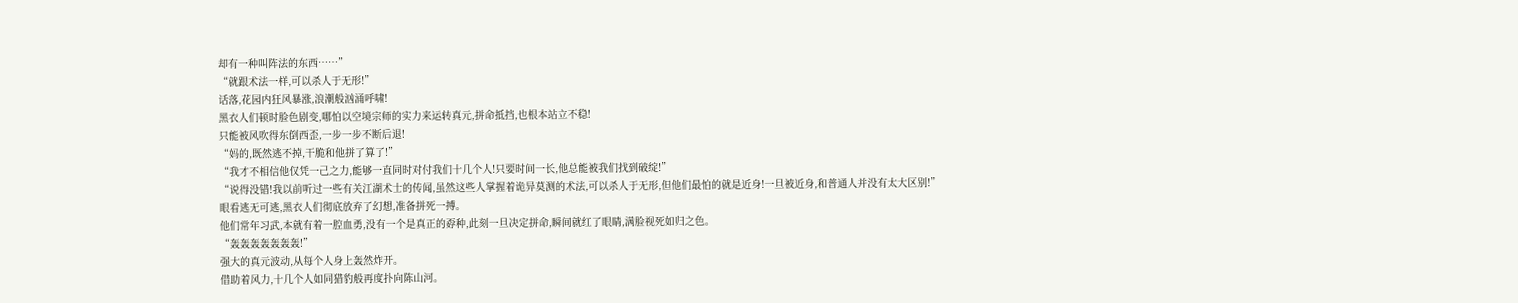却有一种叫阵法的东西……”
“就跟术法一样,可以杀人于无形!”
话落,花园内狂风暴涨,浪潮般汹涌呼啸!
黑衣人们顿时脸色剧变,哪怕以空境宗师的实力来运转真元,拼命抵挡,也根本站立不稳!
只能被风吹得东倒西歪,一步一步不断后退!
“妈的,既然逃不掉,干脆和他拼了算了!”
“我才不相信他仅凭一己之力,能够一直同时对付我们十几个人!只要时间一长,他总能被我们找到破绽!”
“说得没错!我以前听过一些有关江湖术士的传闻,虽然这些人掌握着诡异莫测的术法,可以杀人于无形,但他们最怕的就是近身!一旦被近身,和普通人并没有太大区别!”
眼看逃无可逃,黑衣人们彻底放弃了幻想,准备拼死一搏。
他们常年习武,本就有着一腔血勇,没有一个是真正的孬种,此刻一旦决定拼命,瞬间就红了眼睛,满脸视死如归之色。
“轰轰轰轰轰轰轰!”
强大的真元波动,从每个人身上轰然炸开。
借助着风力,十几个人如同猎豹般再度扑向陈山河。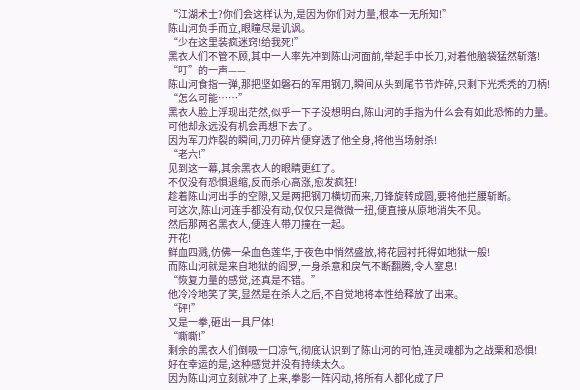“江湖术士?你们会这样认为,是因为你们对力量,根本一无所知!”
陈山河负手而立,眼瞳尽是讥讽。
“少在这里装疯迷窍!给我死!”
黑衣人们不管不顾,其中一人率先冲到陈山河面前,举起手中长刀,对着他脑袋猛然斩落!
“叮”的一声——
陈山河食指一弹,那把坚如磐石的军用钢刀,瞬间从头到尾节节炸碎,只剩下光秃秃的刀柄!
“怎么可能……”
黑衣人脸上浮现出茫然,似乎一下子没想明白,陈山河的手指为什么会有如此恐怖的力量。
可他却永远没有机会再想下去了。
因为军刀炸裂的瞬间,刀刃碎片便穿透了他全身,将他当场射杀!
“老六!”
见到这一幕,其余黑衣人的眼睛更红了。
不仅没有恐惧退缩,反而杀心高涨,愈发疯狂!
趁着陈山河出手的空隙,又是两把钢刀横切而来,刀锋旋转成圆,要将他拦腰斩断。
可这次,陈山河连手都没有动,仅仅只是微微一扭,便直接从原地消失不见。
然后那两名黑衣人,便连人带刀撞在一起。
开花!
鲜血四溅,仿佛一朵血色莲华,于夜色中悄然盛放,将花园衬托得如地狱一般!
而陈山河就是来自地狱的阎罗,一身杀意和戾气不断翻腾,令人窒息!
“恢复力量的感觉,还真是不错。”
他冷冷地笑了笑,显然是在杀人之后,不自觉地将本性给释放了出来。
“砰!”
又是一拳,砸出一具尸体!
“嘶嘶!”
剩余的黑衣人们倒吸一口凉气,彻底认识到了陈山河的可怕,连灵魂都为之战栗和恐惧!
好在幸运的是,这种感觉并没有持续太久。
因为陈山河立刻就冲了上来,拳影一阵闪动,将所有人都化成了尸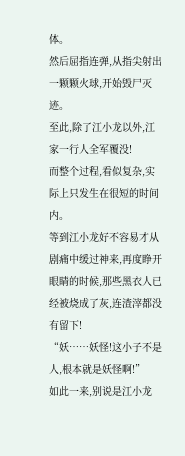体。
然后屈指连弹,从指尖射出一颗颗火球,开始毁尸灭迹。
至此,除了江小龙以外,江家一行人全军覆没!
而整个过程,看似复杂,实际上只发生在很短的时间内。
等到江小龙好不容易才从剧痛中缓过神来,再度睁开眼睛的时候,那些黑衣人已经被烧成了灰,连渣滓都没有留下!
“妖……妖怪!这小子不是人,根本就是妖怪啊!”
如此一来,别说是江小龙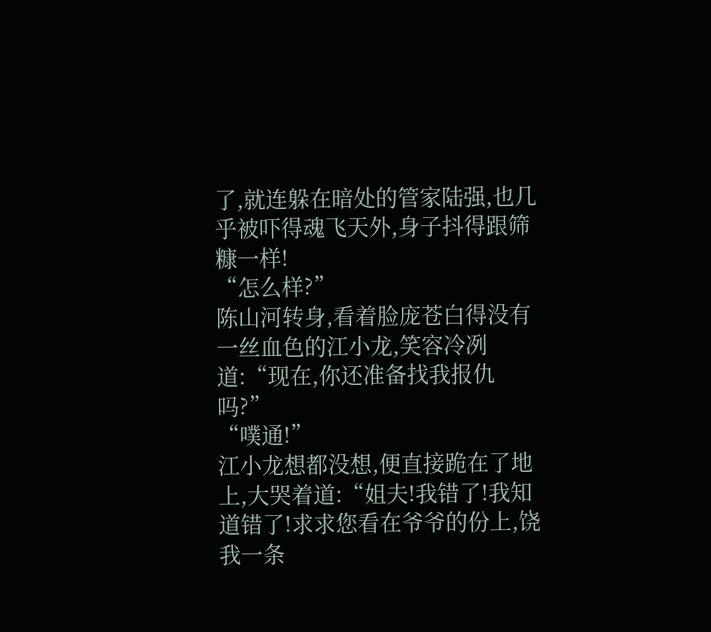了,就连躲在暗处的管家陆强,也几乎被吓得魂飞天外,身子抖得跟筛糠一样!
“怎么样?”
陈山河转身,看着脸庞苍白得没有一丝血色的江小龙,笑容冷冽道:“现在,你还准备找我报仇吗?”
“噗通!”
江小龙想都没想,便直接跪在了地上,大哭着道:“姐夫!我错了!我知道错了!求求您看在爷爷的份上,饶我一条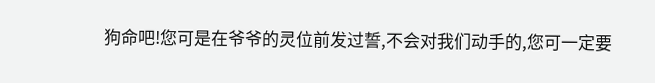狗命吧!您可是在爷爷的灵位前发过誓,不会对我们动手的,您可一定要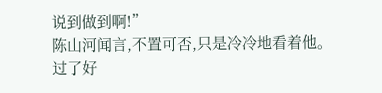说到做到啊!”
陈山河闻言,不置可否,只是冷冷地看着他。
过了好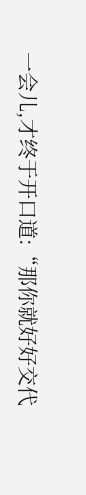一会儿,才终于开口道:“那你就好好交代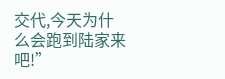交代,今天为什么会跑到陆家来吧!”